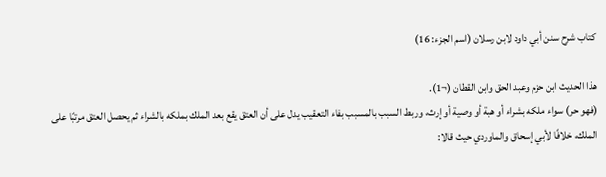كتاب شرح سنن أبي داود لابن رسلان (اسم الجزء: 16)

هذا الحديث ابن حزم وعبد الحق وابن القطان (¬1).
(فهو حر) سواء ملكه بشراء أو هبة أو وصية أو إرث، وربط السبب بالمسبب بفاء التعقيب يدل على أن العتق يقع بعد الملك بملكه بالشراء ثم يحصل العتق مرتبًا على الملك، خلافًا لأبي إسحاق والماوردي حيث قالا: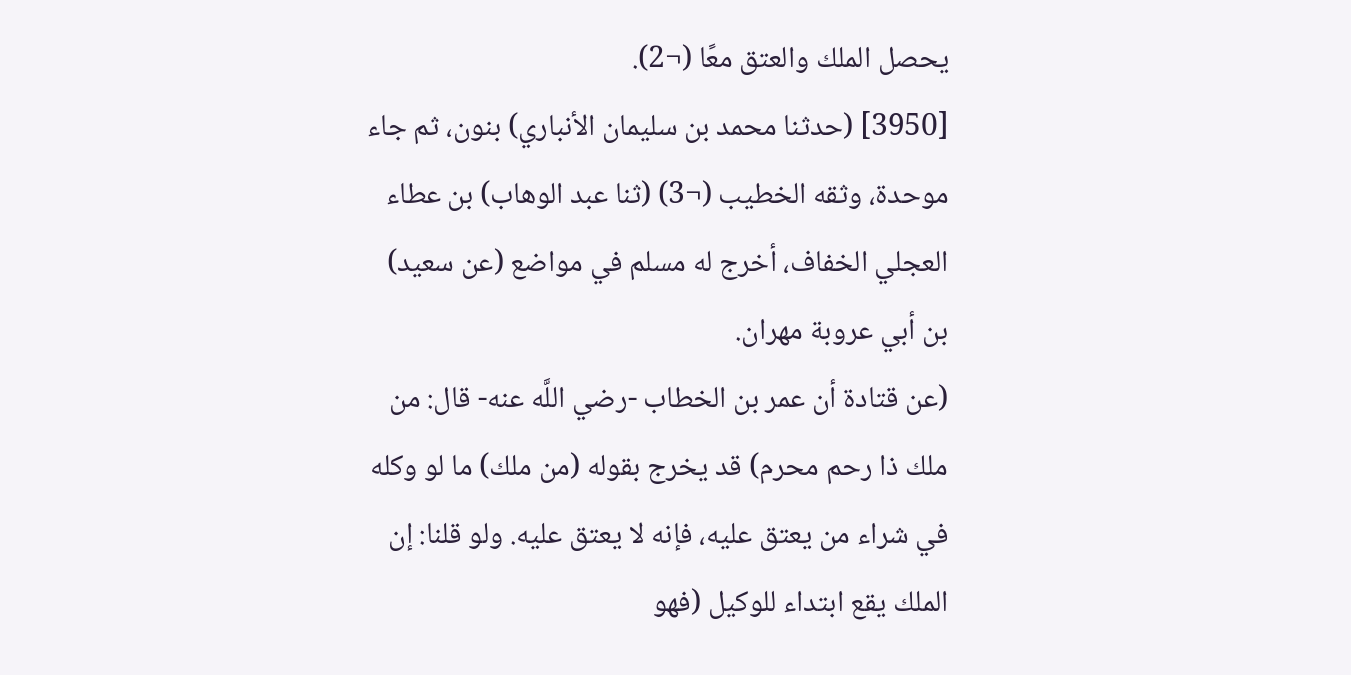يحصل الملك والعتق معًا (¬2).
[3950] (حدثنا محمد بن سليمان الأنباري) بنون، ثم جاء موحدة، وثقه الخطيب (¬3) (ثنا عبد الوهاب) بن عطاء العجلي الخفاف، أخرج له مسلم في مواضع (عن سعيد) بن أبي عروبة مهران.
(عن قتادة أن عمر بن الخطاب -رضي اللَّه عنه- قال: من ملك ذا رحم محرم) قد يخرج بقوله (من ملك) ما لو وكله في شراء من يعتق عليه، فإنه لا يعتق عليه. ولو قلنا: إن الملك يقع ابتداء للوكيل (فهو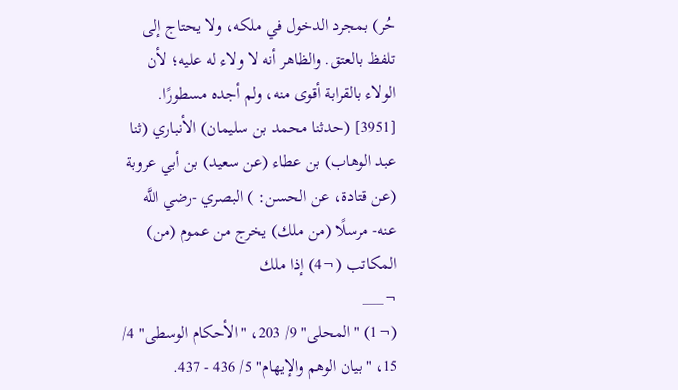حُر) بمجرد الدخول في ملكه، ولا يحتاج إلى تلفظ بالعتق. والظاهر أنه لا ولاء له عليه؛ لأن الولاء بالقرابة أقوى منه، ولم أجده مسطورًا.
[3951] (حدثنا محمد بن سليمان) الأنباري (ثنا عبد الوهاب) بن عطاء (عن سعيد) بن أبي عروبة (عن قتادة، عن الحسن: ) البصري -رضي اللَّه عنه- مرسلًا (من ملك) يخرج من عموم (من) المكاتب (¬4) إذا ملك
¬___
(¬1) "المحلى" 9/ 203، "الأحكام الوسطى" 4/ 15، "بيان الوهم والإيهام" 5/ 436 - 437.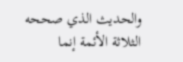والحديث الذي صححه الثلاثة الأئمة إنما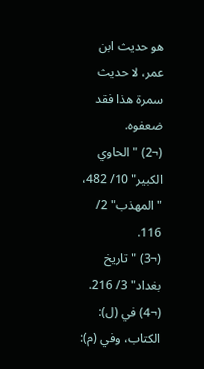هو حديث ابن عمر، لا حديث سمرة هذا فقد ضعفوه.
(¬2) "الحاوي الكبير" 10/ 482، "المهذب" 2/ 116.
(¬3) "تاريخ بغداد" 3/ 216.
(¬4) في (ل): الكتاب، وفي (م):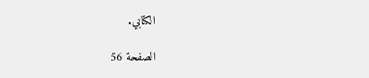الكتابي.

الصفحة 56